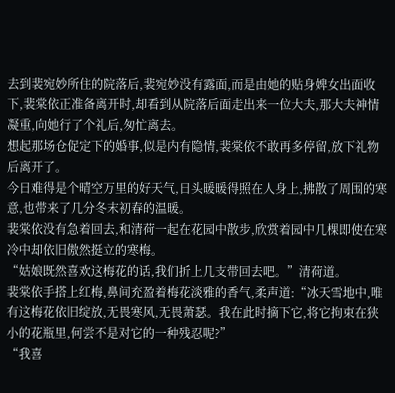去到裴宛妙所住的院落后,裴宛妙没有露面,而是由她的贴身婢女出面收下,裴棠依正准备离开时,却看到从院落后面走出来一位大夫,那大夫神情凝重,向她行了个礼后,匆忙离去。
想起那场仓促定下的婚事,似是内有隐情,裴棠依不敢再多停留,放下礼物后离开了。
今日难得是个晴空万里的好天气,日头暖暖得照在人身上,拂散了周围的寒意,也带来了几分冬末初春的温暖。
裴棠依没有急着回去,和清荷一起在花园中散步,欣赏着园中几棵即使在寒冷中却依旧傲然挺立的寒梅。
“姑娘既然喜欢这梅花的话,我们折上几支带回去吧。”清荷道。
裴棠依手搭上红梅,鼻间充盈着梅花淡雅的香气,柔声道:“冰天雪地中,唯有这梅花依旧绽放,无畏寒风,无畏萧瑟。我在此时摘下它,将它拘束在狭小的花瓶里,何尝不是对它的一种残忍呢?”
“我喜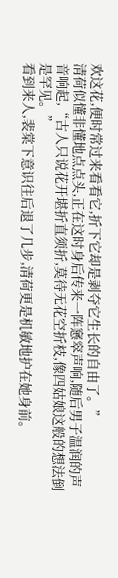欢这花,便时常过来看看它,折下它却是剥夺它生长的自由了。”
清荷似懂非懂地点点头,正在这时身后传来一阵窸窣声响,随后男子温润的声音响起,“古人只说花开堪折直须折,莫待无花空折枝,像四姑娘这般的想法倒是罕见。”
看到来人,裴棠下意识往后退了几步,清荷更是机敏地护在她身前。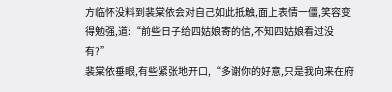方临怀没料到裴棠依会对自己如此抵触,面上表情一僵,笑容变得勉强,道:“前些日子给四姑娘寄的信,不知四姑娘看过没有?”
裴棠依垂眼,有些紧张地开口,“多谢你的好意,只是我向来在府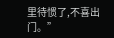里待惯了,不喜出门。”